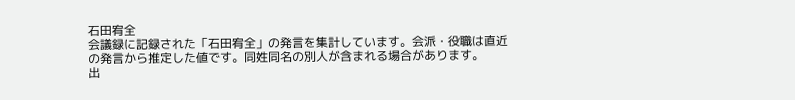石田宥全
会議録に記録された「石田宥全」の発言を集計しています。会派・役職は直近の発言から推定した値です。同姓同名の別人が含まれる場合があります。
出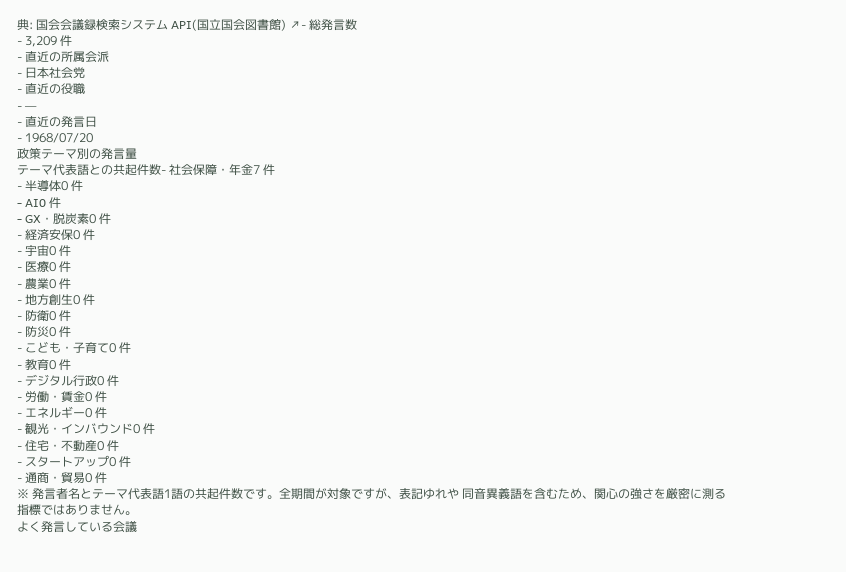典: 国会会議録検索システム API(国立国会図書館) ↗- 総発言数
- 3,209 件
- 直近の所属会派
- 日本社会党
- 直近の役職
- —
- 直近の発言日
- 1968/07/20
政策テーマ別の発言量
テーマ代表語との共起件数- 社会保障・年金7 件
- 半導体0 件
- AI0 件
- GX・脱炭素0 件
- 経済安保0 件
- 宇宙0 件
- 医療0 件
- 農業0 件
- 地方創生0 件
- 防衛0 件
- 防災0 件
- こども・子育て0 件
- 教育0 件
- デジタル行政0 件
- 労働・賃金0 件
- エネルギー0 件
- 観光・インバウンド0 件
- 住宅・不動産0 件
- スタートアップ0 件
- 通商・貿易0 件
※ 発言者名とテーマ代表語1語の共起件数です。全期間が対象ですが、表記ゆれや 同音異義語を含むため、関心の強さを厳密に測る指標ではありません。
よく発言している会議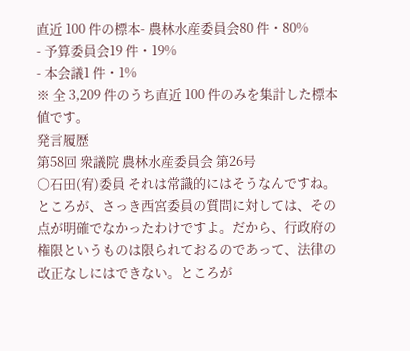直近 100 件の標本- 農林水産委員会80 件・80%
- 予算委員会19 件・19%
- 本会議1 件・1%
※ 全 3,209 件のうち直近 100 件のみを集計した標本値です。
発言履歴
第58回 衆議院 農林水産委員会 第26号
○石田(宥)委員 それは常識的にはそうなんですね。ところが、さっき西宮委員の質問に対しては、その点が明確でなかったわけですよ。だから、行政府の権限というものは限られておるのであって、法律の改正なしにはできない。ところが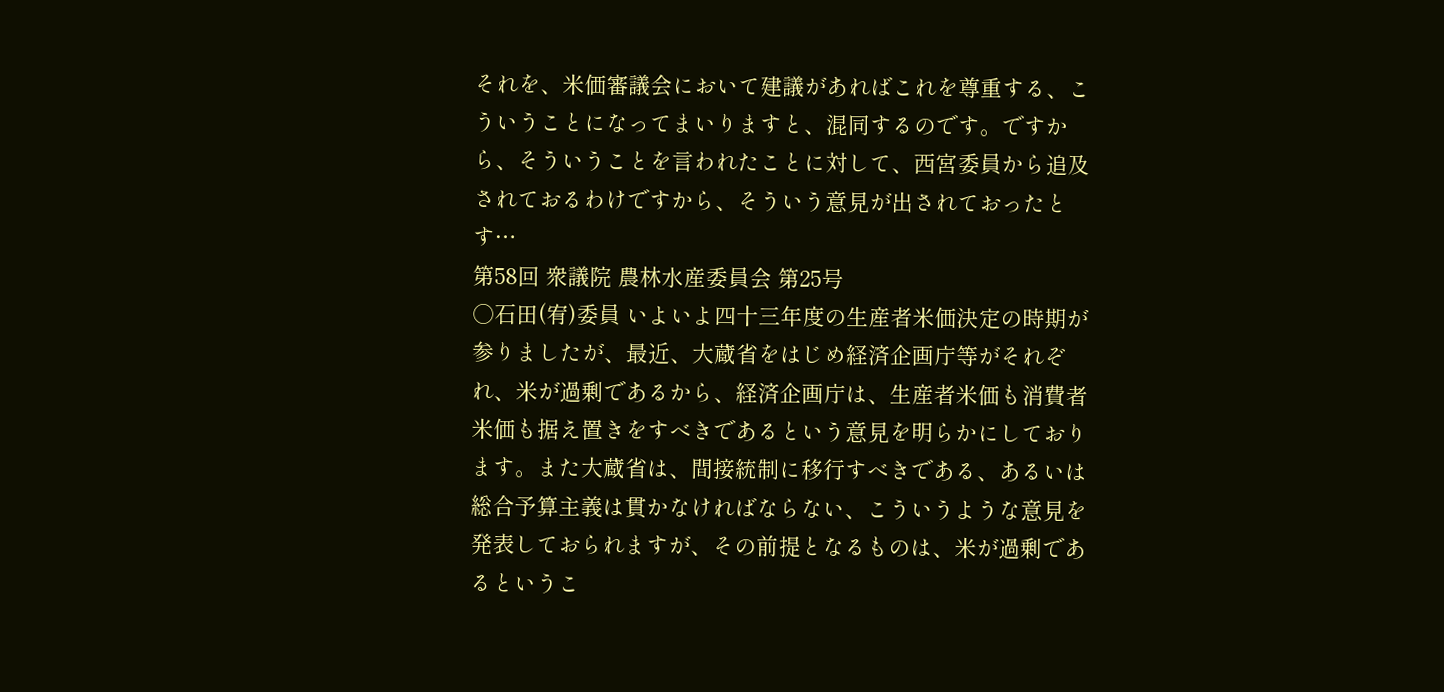それを、米価審議会において建議があればこれを尊重する、こういうことになってまいりますと、混同するのです。ですから、そういうことを言われたことに対して、西宮委員から追及されておるわけですから、そういう意見が出されておったとす…
第58回 衆議院 農林水産委員会 第25号
○石田(宥)委員 いよいよ四十三年度の生産者米価決定の時期が参りましたが、最近、大蔵省をはじめ経済企画庁等がそれぞれ、米が過剰であるから、経済企画庁は、生産者米価も消費者米価も据え置きをすべきであるという意見を明らかにしております。また大蔵省は、間接統制に移行すべきである、あるいは総合予算主義は貫かなければならない、こういうような意見を発表しておられますが、その前提となるものは、米が過剰であるというこ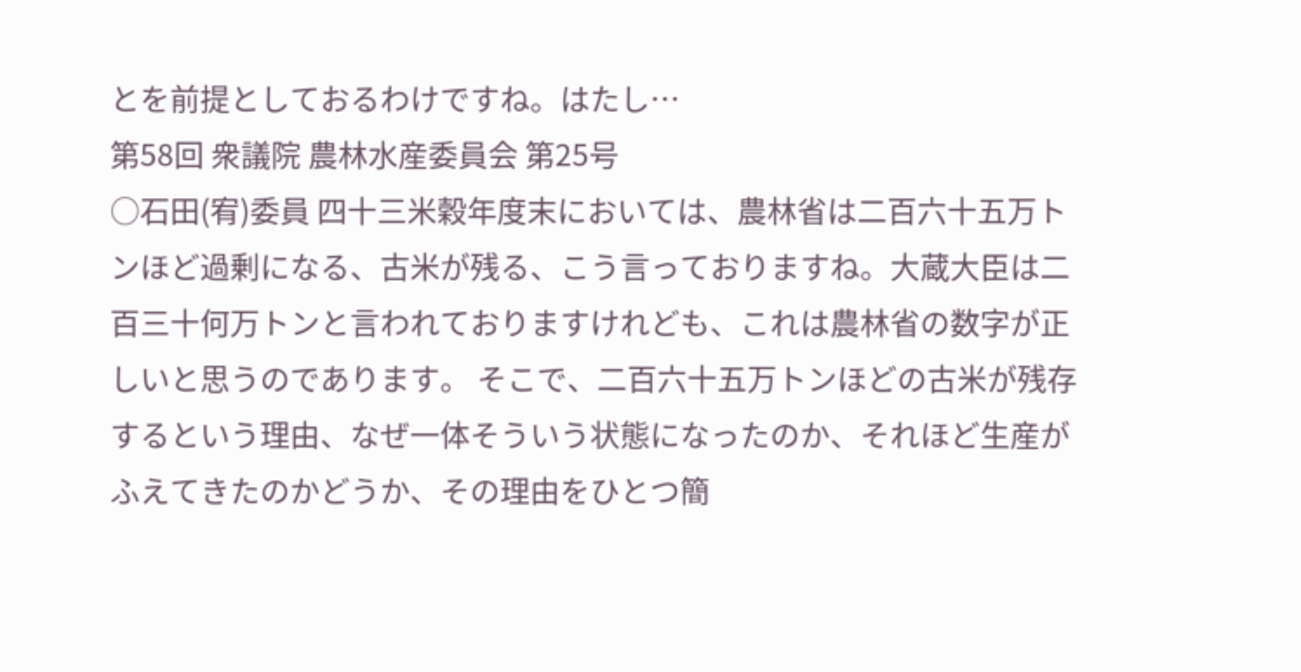とを前提としておるわけですね。はたし…
第58回 衆議院 農林水産委員会 第25号
○石田(宥)委員 四十三米穀年度末においては、農林省は二百六十五万トンほど過剰になる、古米が残る、こう言っておりますね。大蔵大臣は二百三十何万トンと言われておりますけれども、これは農林省の数字が正しいと思うのであります。 そこで、二百六十五万トンほどの古米が残存するという理由、なぜ一体そういう状態になったのか、それほど生産がふえてきたのかどうか、その理由をひとつ簡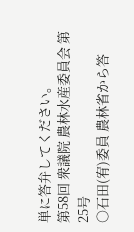単に答弁してください。
第58回 衆議院 農林水産委員会 第25号
○石田(宥)委員 農林省から答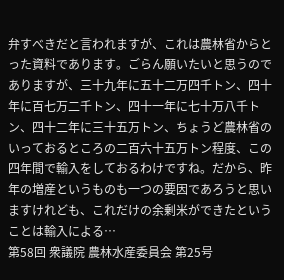弁すべきだと言われますが、これは農林省からとった資料であります。ごらん願いたいと思うのでありますが、三十九年に五十二万四千トン、四十年に百七万二千トン、四十一年に七十万八千トン、四十二年に三十五万トン、ちょうど農林省のいっておるところの二百六十五万トン程度、この四年間で輸入をしておるわけですね。だから、昨年の増産というものも一つの要因であろうと思いますけれども、これだけの余剰米ができたということは輸入による…
第58回 衆議院 農林水産委員会 第25号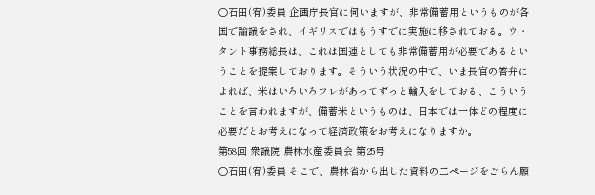○石田(宥)委員 企画庁長官に伺いますが、非常備蓄用というものが各国で論議をされ、イギリスではもうすでに実施に移されておる。ウ・タント事務総長は、これは国連としても非常備蓄用が必要であるということを提案しております。そういう状況の中で、いま長官の答弁によれば、米はいろいろフレがあってずっと輸入をしておる、こういうことを言われますが、備蓄米というものは、日本では一体どの程度に必要だとお考えになって経済政策をお考えになりますか。
第58回 衆議院 農林水産委員会 第25号
○石田(宥)委員 そこで、農林省から出した資料の二ページをごらん願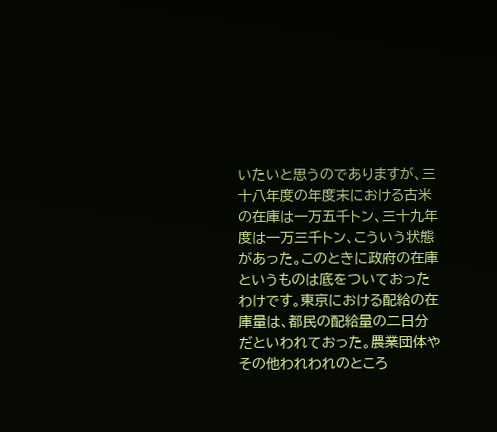いたいと思うのでありますが、三十八年度の年度末における古米の在庫は一万五千トン、三十九年度は一万三千トン、こういう状態があった。このときに政府の在庫というものは底をついておったわけです。東京における配給の在庫量は、都民の配給量の二日分だといわれておった。農業団体やその他われわれのところ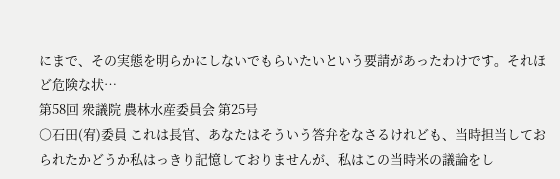にまで、その実態を明らかにしないでもらいたいという要請があったわけです。それほど危険な状…
第58回 衆議院 農林水産委員会 第25号
○石田(宥)委員 これは長官、あなたはそういう答弁をなさるけれども、当時担当しておられたかどうか私はっきり記憶しておりませんが、私はこの当時米の議論をし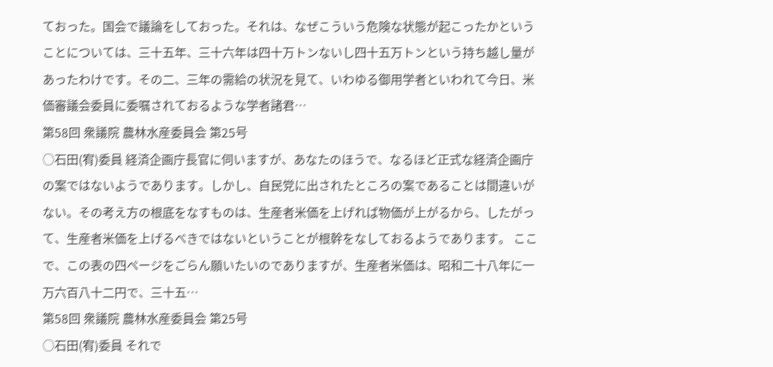ておった。国会で議論をしておった。それは、なぜこういう危険な状態が起こったかということについては、三十五年、三十六年は四十万トンないし四十五万トンという持ち越し量があったわけです。その二、三年の需給の状況を見て、いわゆる御用学者といわれて今日、米価審議会委員に委嘱されておるような学者諸君…
第58回 衆議院 農林水産委員会 第25号
○石田(宥)委員 経済企画庁長官に伺いますが、あなたのほうで、なるほど正式な経済企画庁の案ではないようであります。しかし、自民党に出されたところの案であることは間違いがない。その考え方の根底をなすものは、生産者米価を上げれば物価が上がるから、したがって、生産者米価を上げるべきではないということが根幹をなしておるようであります。 ここで、この表の四ページをごらん願いたいのでありますが、生産者米価は、昭和二十八年に一万六百八十二円で、三十五…
第58回 衆議院 農林水産委員会 第25号
○石田(宥)委員 それで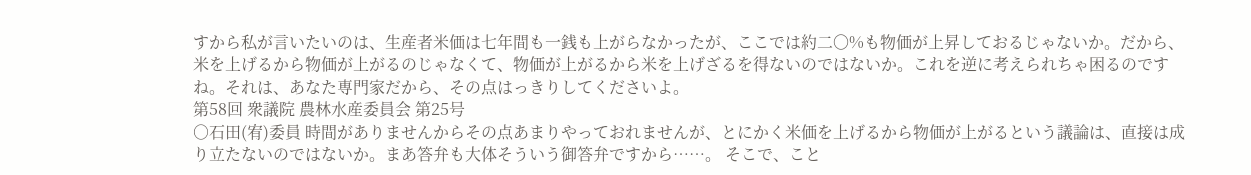すから私が言いたいのは、生産者米価は七年間も一銭も上がらなかったが、ここでは約二〇%も物価が上昇しておるじゃないか。だから、米を上げるから物価が上がるのじゃなくて、物価が上がるから米を上げざるを得ないのではないか。これを逆に考えられちゃ困るのですね。それは、あなた専門家だから、その点はっきりしてくださいよ。
第58回 衆議院 農林水産委員会 第25号
○石田(宥)委員 時間がありませんからその点あまりやっておれませんが、とにかく米価を上げるから物価が上がるという議論は、直接は成り立たないのではないか。まあ答弁も大体そういう御答弁ですから……。 そこで、こと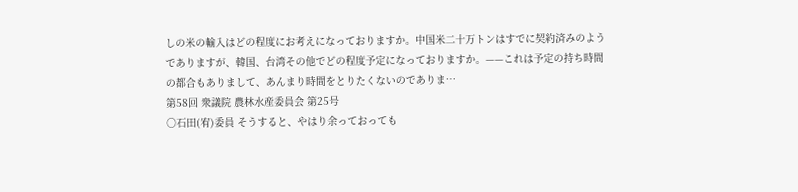しの米の輸入はどの程度にお考えになっておりますか。中国米二十万トンはすでに契約済みのようでありますが、韓国、台湾その他でどの程度予定になっておりますか。——これは予定の持ち時間の都合もありまして、あんまり時間をとりたくないのでありま…
第58回 衆議院 農林水産委員会 第25号
○石田(宥)委員 そうすると、やはり余っておっても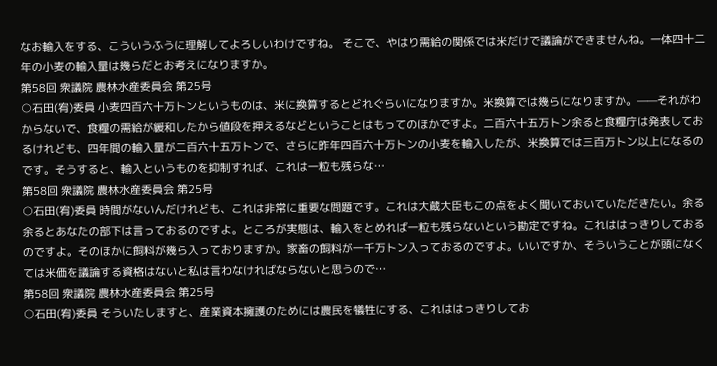なお輸入をする、こういうふうに理解してよろしいわけですね。 そこで、やはり需給の関係では米だけで議論ができませんね。一体四十二年の小麦の輸入量は幾らだとお考えになりますか。
第58回 衆議院 農林水産委員会 第25号
○石田(宥)委員 小麦四百六十万トンというものは、米に換算するとどれぐらいになりますか。米換算では幾らになりますか。——それがわからないで、食糧の需給が緩和したから値段を押えるなどということはもってのほかですよ。二百六十五万トン余ると食糧庁は発表しておるけれども、四年間の輸入量が二百六十五万トンで、さらに昨年四百六十万トンの小麦を輸入したが、米換算では三百万トン以上になるのです。そうすると、輸入というものを抑制すれば、これは一粒も残らな…
第58回 衆議院 農林水産委員会 第25号
○石田(宥)委員 時間がないんだけれども、これは非常に重要な問題です。これは大蔵大臣もこの点をよく聞いておいていただきたい。余る余るとあなたの部下は言っておるのですよ。ところが実態は、輸入をとめれば一粒も残らないという勘定ですね。これははっきりしておるのですよ。そのほかに飼料が幾ら入っておりますか。家畜の飼料が一千万トン入っておるのですよ。いいですか、そういうことが頭になくては米価を議論する資格はないと私は言わなければならないと思うので…
第58回 衆議院 農林水産委員会 第25号
○石田(宥)委員 そういたしますと、産業資本擁護のためには農民を犠牲にする、これははっきりしてお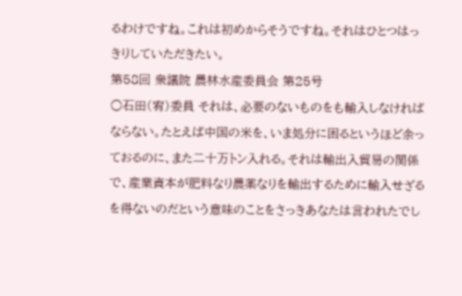るわけですね。これは初めからそうですね。それはひとつはっきりしていただきたい。
第58回 衆議院 農林水産委員会 第25号
○石田(宥)委員 それは、必要のないものをも輸入しなければならない。たとえば中国の米を、いま処分に困るというほど余っておるのに、また二十万トン入れる。それは輸出入貿易の関係で、産業資本が肥料なり農薬なりを輸出するために輸入せざるを得ないのだという意味のことをさっきあなたは言われたでし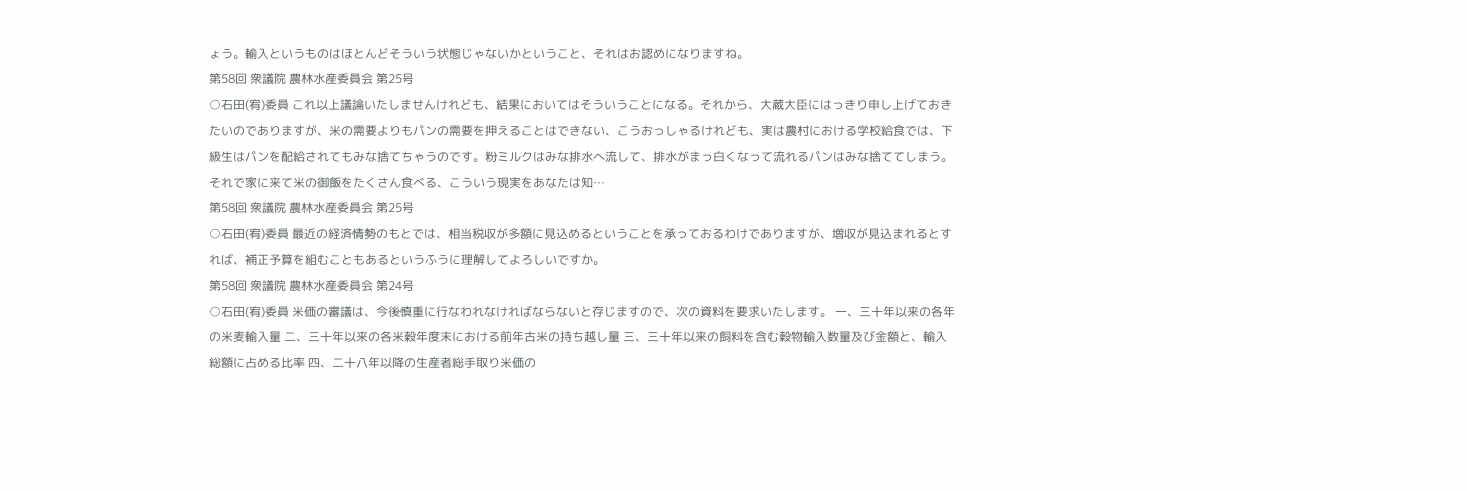ょう。輸入というものはほとんどそういう状態じゃないかということ、それはお認めになりますね。
第58回 衆議院 農林水産委員会 第25号
○石田(宥)委員 これ以上議論いたしませんけれども、結果においてはそういうことになる。それから、大蔵大臣にはっきり申し上げておきたいのでありますが、米の需要よりもパンの需要を押えることはできない、こうおっしゃるけれども、実は農村における学校給食では、下級生はパンを配給されてもみな捨てちゃうのです。粉ミルクはみな排水へ流して、排水がまっ白くなって流れるパンはみな捨ててしまう。それで家に来て米の御飯をたくさん食べる、こういう現実をあなたは知…
第58回 衆議院 農林水産委員会 第25号
○石田(宥)委員 最近の経済情勢のもとでは、相当税収が多額に見込めるということを承っておるわけでありますが、増収が見込まれるとすれば、補正予算を組むこともあるというふうに理解してよろしいですか。
第58回 衆議院 農林水産委員会 第24号
○石田(宥)委員 米価の審議は、今後慎重に行なわれなければならないと存じますので、次の資料を要求いたします。 一、三十年以来の各年の米麦輸入量 二、三十年以来の各米穀年度末における前年古米の持ち越し量 三、三十年以来の飼料を含む穀物輸入数量及び金額と、輸入総額に占める比率 四、二十八年以降の生産者総手取り米価の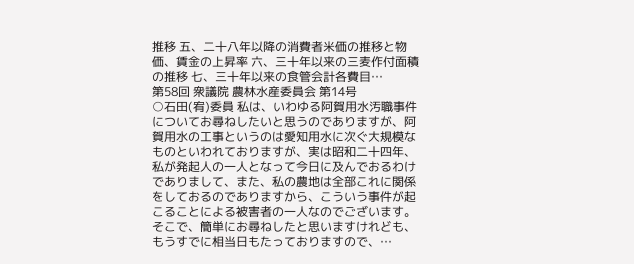推移 五、二十八年以降の消費者米価の推移と物価、賃金の上昇率 六、三十年以来の三麦作付面積の推移 七、三十年以来の食管会計各費目…
第58回 衆議院 農林水産委員会 第14号
○石田(宥)委員 私は、いわゆる阿賀用水汚職事件についてお尋ねしたいと思うのでありますが、阿賀用水の工事というのは愛知用水に次ぐ大規模なものといわれておりますが、実は昭和二十四年、私が発起人の一人となって今日に及んでおるわけでありまして、また、私の農地は全部これに関係をしておるのでありますから、こういう事件が起こることによる被害者の一人なのでございます。 そこで、簡単にお尋ねしたと思いますけれども、もうすでに相当日もたっておりますので、…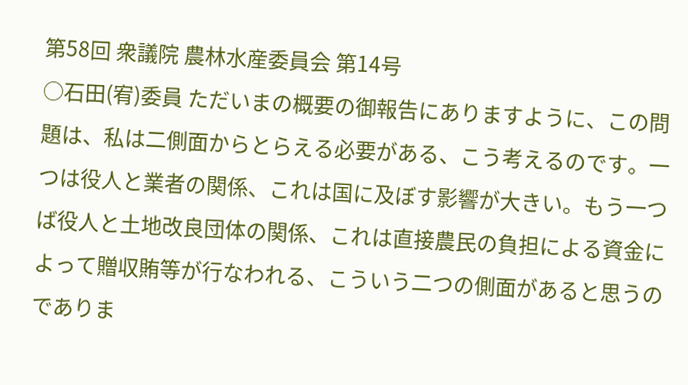第58回 衆議院 農林水産委員会 第14号
○石田(宥)委員 ただいまの概要の御報告にありますように、この問題は、私は二側面からとらえる必要がある、こう考えるのです。一つは役人と業者の関係、これは国に及ぼす影響が大きい。もう一つば役人と土地改良団体の関係、これは直接農民の負担による資金によって贈収賄等が行なわれる、こういう二つの側面があると思うのでありま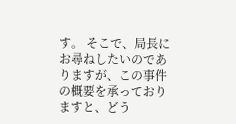す。 そこで、局長にお尋ねしたいのでありますが、この事件の概要を承っておりますと、どう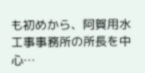も初めから、阿賀用水工事事務所の所長を中心…